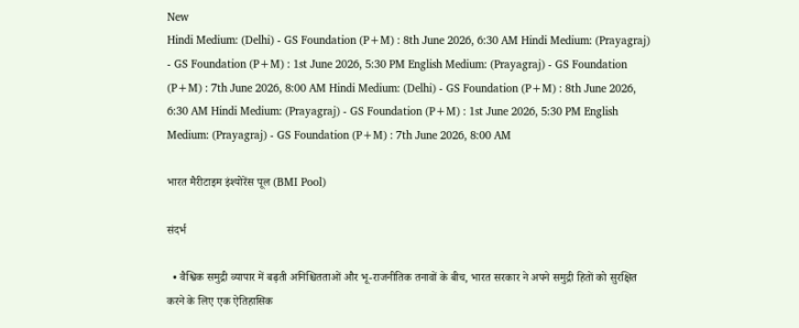New
Hindi Medium: (Delhi) - GS Foundation (P+M) : 8th June 2026, 6:30 AM Hindi Medium: (Prayagraj) - GS Foundation (P+M) : 1st June 2026, 5:30 PM English Medium: (Prayagraj) - GS Foundation (P+M) : 7th June 2026, 8:00 AM Hindi Medium: (Delhi) - GS Foundation (P+M) : 8th June 2026, 6:30 AM Hindi Medium: (Prayagraj) - GS Foundation (P+M) : 1st June 2026, 5:30 PM English Medium: (Prayagraj) - GS Foundation (P+M) : 7th June 2026, 8:00 AM

भारत मैरीटाइम इंश्योरेंस पूल (BMI Pool)

संदर्भ

  • वैश्विक समुद्री व्यापार में बढ़ती अनिश्चितताओं और भू-राजनीतिक तनावों के बीच, भारत सरकार ने अपने समुद्री हितों को सुरक्षित करने के लिए एक ऐतिहासिक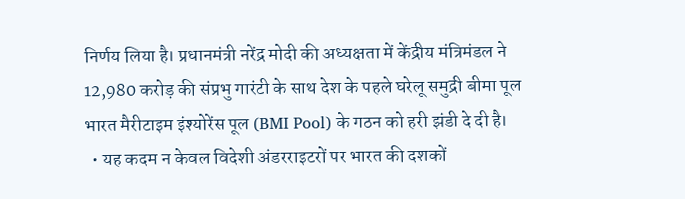निर्णय लिया है। प्रधानमंत्री नरेंद्र मोदी की अध्यक्षता में केंद्रीय मंत्रिमंडल ने 12,980 करोड़ की संप्रभु गारंटी के साथ देश के पहले घरेलू समुद्री बीमा पूल भारत मैरीटाइम इंश्योरेंस पूल (BMI Pool) के गठन को हरी झंडी दे दी है।
  • यह कदम न केवल विदेशी अंडरराइटरों पर भारत की दशकों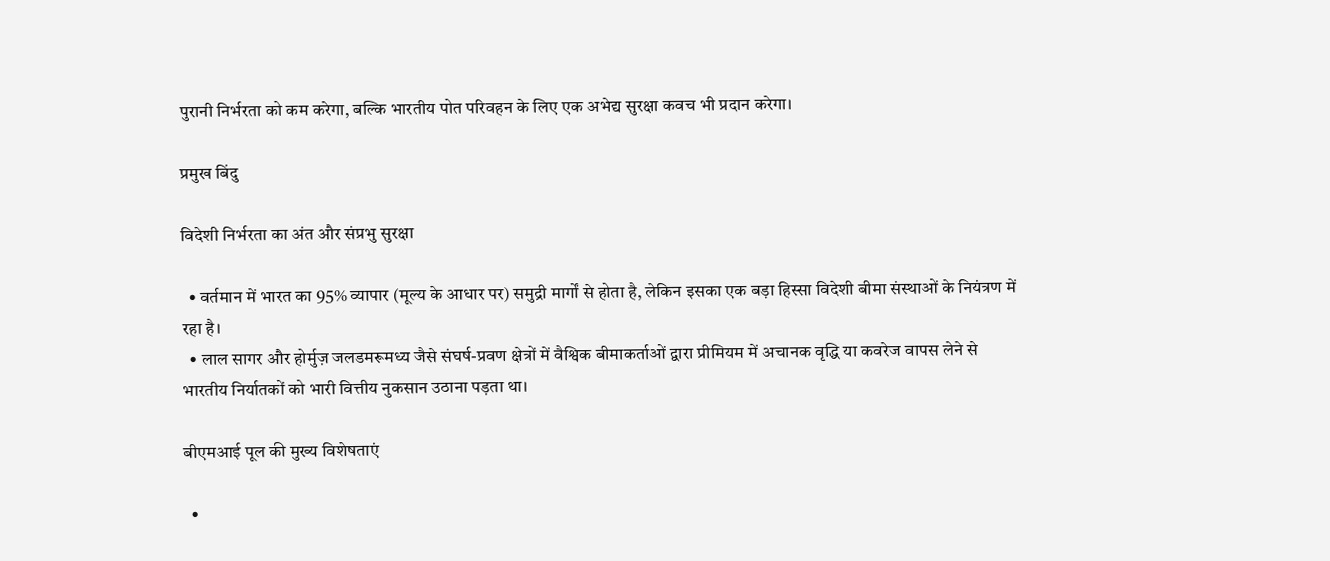पुरानी निर्भरता को कम करेगा, बल्कि भारतीय पोत परिवहन के लिए एक अभेद्य सुरक्षा कवच भी प्रदान करेगा।

प्रमुख बिंदु

विदेशी निर्भरता का अंत और संप्रभु सुरक्षा

  • वर्तमान में भारत का 95% व्यापार (मूल्य के आधार पर) समुद्री मार्गों से होता है, लेकिन इसका एक बड़ा हिस्सा विदेशी बीमा संस्थाओं के नियंत्रण में रहा है।
  • लाल सागर और होर्मुज़ जलडमरूमध्य जैसे संघर्ष-प्रवण क्षेत्रों में वैश्विक बीमाकर्ताओं द्वारा प्रीमियम में अचानक वृद्धि या कवरेज वापस लेने से भारतीय निर्यातकों को भारी वित्तीय नुकसान उठाना पड़ता था।

बीएमआई पूल की मुख्य विशेषताएं

  •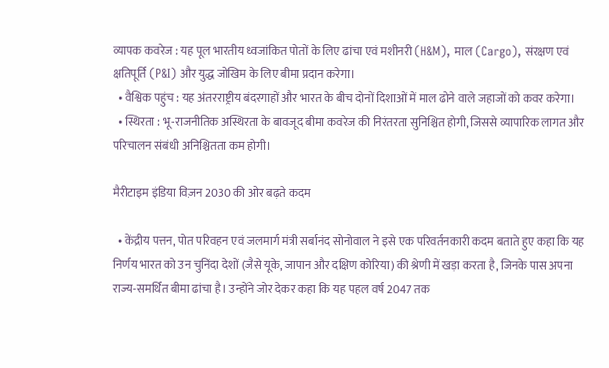व्यापक कवरेज : यह पूल भारतीय ध्वजांकित पोतों के लिए ढांचा एवं मशीनरी (H&M), माल (Cargo), संरक्षण एवं क्षतिपूर्ति (P&I) और युद्ध जोखिम के लिए बीमा प्रदान करेगा।
  • वैश्विक पहुंच : यह अंतरराष्ट्रीय बंदरगाहों और भारत के बीच दोनों दिशाओं में माल ढोने वाले जहाजों को कवर करेगा।
  • स्थिरता : भू-राजनीतिक अस्थिरता के बावजूद बीमा कवरेज की निरंतरता सुनिश्चित होगी, जिससे व्यापारिक लागत और परिचालन संबंधी अनिश्चितता कम होगी।

मैरीटाइम इंडिया विज़न 2030 की ओर बढ़ते कदम

  • केंद्रीय पत्तन, पोत परिवहन एवं जलमार्ग मंत्री सर्बानंद सोनोवाल ने इसे एक परिवर्तनकारी कदम बताते हुए कहा कि यह निर्णय भारत को उन चुनिंदा देशों (जैसे यूके, जापान और दक्षिण कोरिया) की श्रेणी में खड़ा करता है, जिनके पास अपना राज्य-समर्थित बीमा ढांचा है। उन्होंने जोर देकर कहा कि यह पहल वर्ष 2047 तक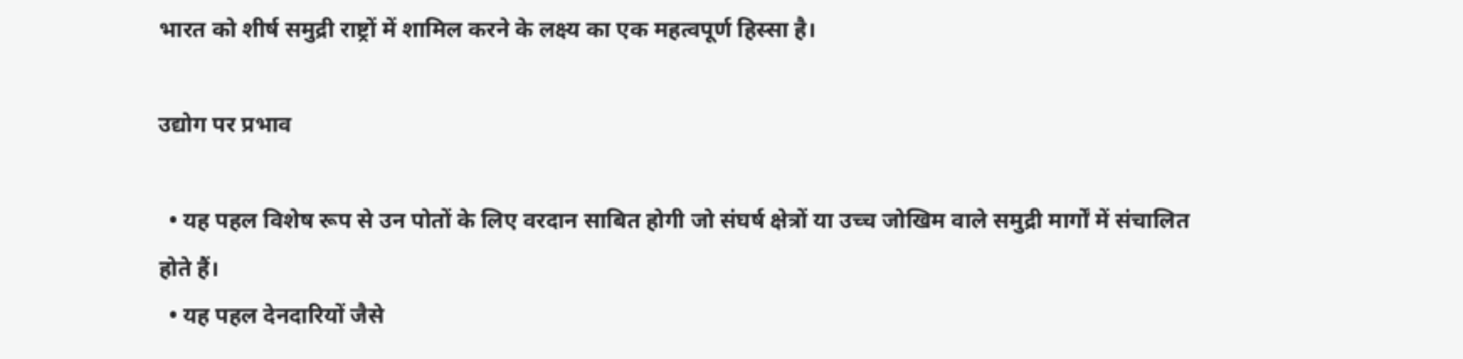भारत को शीर्ष समुद्री राष्ट्रों में शामिल करने के लक्ष्य का एक महत्वपूर्ण हिस्सा है।

उद्योग पर प्रभाव

  • यह पहल विशेष रूप से उन पोतों के लिए वरदान साबित होगी जो संघर्ष क्षेत्रों या उच्च जोखिम वाले समुद्री मार्गों में संचालित होते हैं।
  • यह पहल देनदारियों जैसे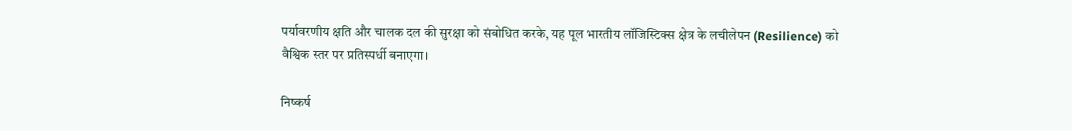पर्यावरणीय क्षति और चालक दल की सुरक्षा को संबोधित करके, यह पूल भारतीय लॉजिस्टिक्स क्षेत्र के लचीलेपन (Resilience) को वैश्विक स्तर पर प्रतिस्पर्धी बनाएगा।

निष्कर्ष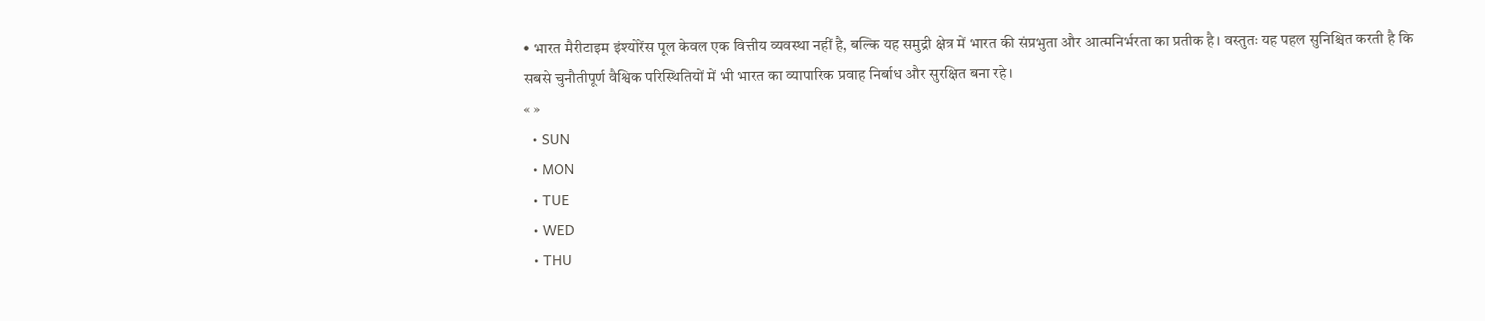• भारत मैरीटाइम इंश्योरेंस पूल केवल एक वित्तीय व्यवस्था नहीं है, बल्कि यह समुद्री क्षेत्र में भारत की संप्रभुता और आत्मनिर्भरता का प्रतीक है। वस्तुतः यह पहल सुनिश्चित करती है कि सबसे चुनौतीपूर्ण वैश्विक परिस्थितियों में भी भारत का व्यापारिक प्रवाह निर्बाध और सुरक्षित बना रहे।
« »
  • SUN
  • MON
  • TUE
  • WED
  • THU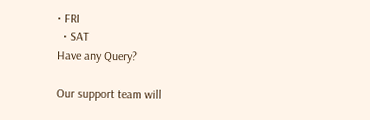• FRI
  • SAT
Have any Query?

Our support team will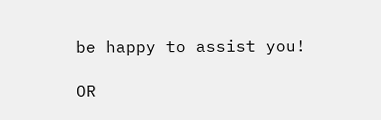be happy to assist you!

OR